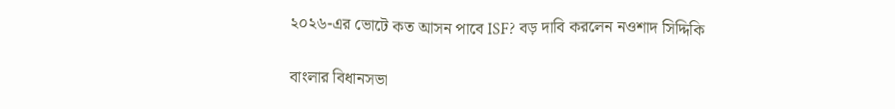২০২৬-এর ভোটে কত আসন পাবে ISF? বড় দাবি করলেন নওশাদ সিদ্দিকি

বাংলার বিধানসভা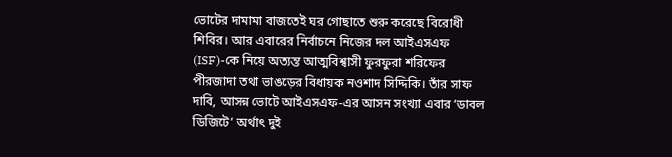ভোটের দামামা বাজতেই ঘর গোছাতে শুরু করেছে বিরোধী শিবির। আর এবারের নির্বাচনে নিজের দল আইএসএফ (ISF)-কে নিয়ে অত্যন্ত আত্মবিশ্বাসী ফুরফুরা শরিফের পীরজাদা তথা ভাঙড়ের বিধায়ক নওশাদ সিদ্দিকি। তাঁর সাফ দাবি, আসন্ন ভোটে আইএসএফ-এর আসন সংখ্যা এবার ‘ডাবল ডিজিটে’ অর্থাৎ দুই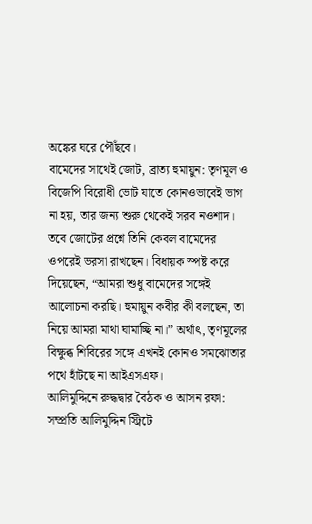অঙ্কের ঘরে পৌঁছবে।
বামেদের সাথেই জোট, ব্রাত্য হুমায়ুন: তৃণমূল ও বিজেপি বিরোধী ভোট যাতে কোনওভাবেই ভাগ না হয়, তার জন্য শুরু থেকেই সরব নওশাদ। তবে জোটের প্রশ্নে তিনি কেবল বামেদের ওপরেই ভরসা রাখছেন। বিধায়ক স্পষ্ট করে দিয়েছেন, “আমরা শুধু বামেদের সঙ্গেই আলোচনা করছি। হুমায়ুন কবীর কী বলছেন, তা নিয়ে আমরা মাথা ঘামাচ্ছি না।” অর্থাৎ, তৃণমূলের বিক্ষুব্ধ শিবিরের সঙ্গে এখনই কোনও সমঝোতার পথে হাঁটছে না আইএসএফ।
আলিমুদ্দিনে রুদ্ধদ্বার বৈঠক ও আসন রফা: সম্প্রতি আলিমুদ্দিন স্ট্রিটে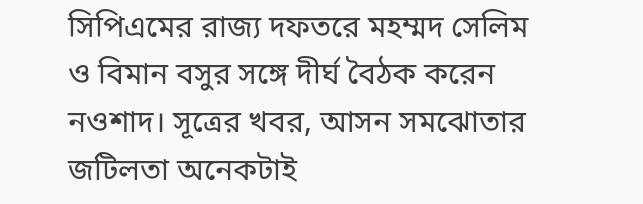সিপিএমের রাজ্য দফতরে মহম্মদ সেলিম ও বিমান বসুর সঙ্গে দীর্ঘ বৈঠক করেন নওশাদ। সূত্রের খবর, আসন সমঝোতার জটিলতা অনেকটাই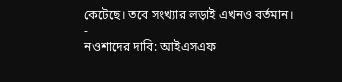কেটেছে। তবে সংখ্যার লড়াই এখনও বর্তমান।
-
নওশাদের দাবি: আইএসএফ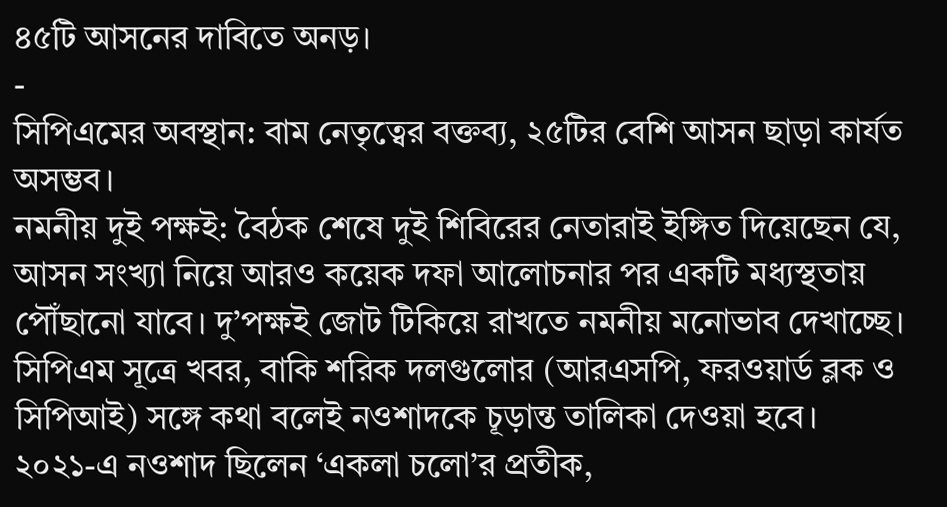৪৫টি আসনের দাবিতে অনড়।
-
সিপিএমের অবস্থান: বাম নেতৃত্বের বক্তব্য, ২৫টির বেশি আসন ছাড়া কার্যত অসম্ভব।
নমনীয় দুই পক্ষই: বৈঠক শেষে দুই শিবিরের নেতারাই ইঙ্গিত দিয়েছেন যে, আসন সংখ্যা নিয়ে আরও কয়েক দফা আলোচনার পর একটি মধ্যস্থতায় পৌঁছানো যাবে। দু’পক্ষই জোট টিকিয়ে রাখতে নমনীয় মনোভাব দেখাচ্ছে। সিপিএম সূত্রে খবর, বাকি শরিক দলগুলোর (আরএসপি, ফরওয়ার্ড ব্লক ও সিপিআই) সঙ্গে কথা বলেই নওশাদকে চূড়ান্ত তালিকা দেওয়া হবে।
২০২১-এ নওশাদ ছিলেন ‘একলা চলো’র প্রতীক,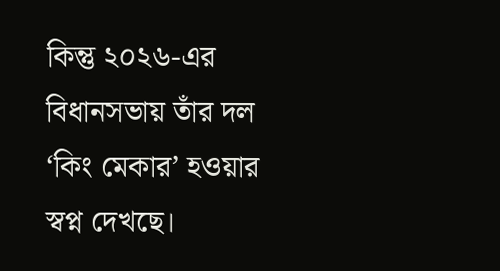কিন্তু ২০২৬-এর বিধানসভায় তাঁর দল ‘কিং মেকার’ হওয়ার স্বপ্ন দেখছে।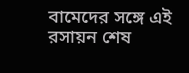বামেদের সঙ্গে এই রসায়ন শেষ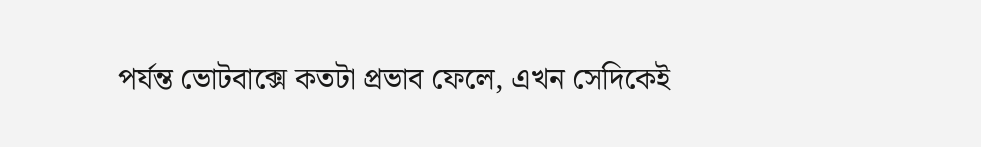পর্যন্ত ভোটবাক্সে কতটা প্রভাব ফেলে, এখন সেদিকেই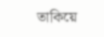তাকিয়ে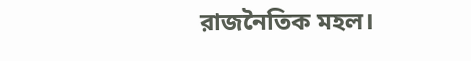রাজনৈতিক মহল।